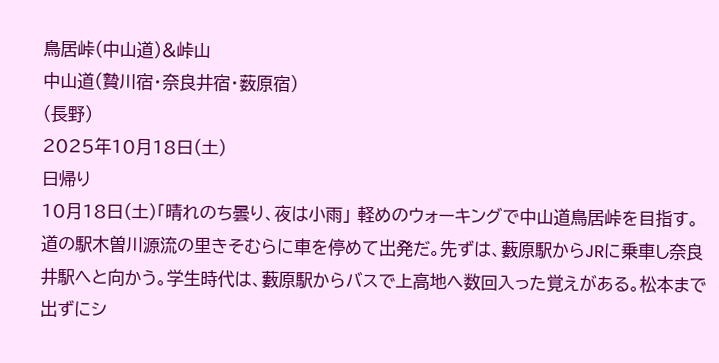鳥居峠(中山道)&峠山
中山道(贄川宿・奈良井宿・薮原宿)
(長野)
2025年10月18日(土)
日帰り
10月18日(土)「晴れのち曇り、夜は小雨」 軽めのウォーキングで中山道鳥居峠を目指す。道の駅木曽川源流の里きそむらに車を停めて出発だ。先ずは、藪原駅からJRに乗車し奈良井駅へと向かう。学生時代は、藪原駅からバスで上高地へ数回入った覚えがある。松本まで出ずにシ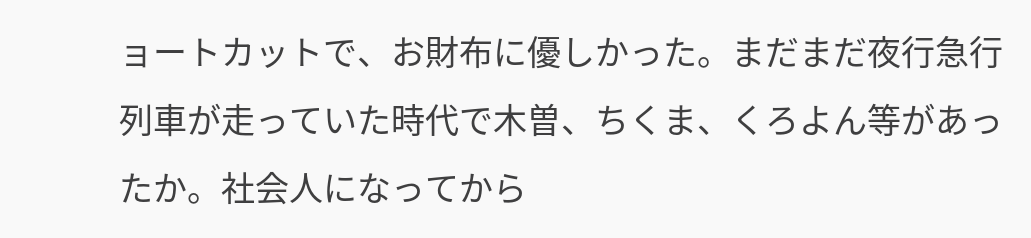ョートカットで、お財布に優しかった。まだまだ夜行急行列車が走っていた時代で木曽、ちくま、くろよん等があったか。社会人になってから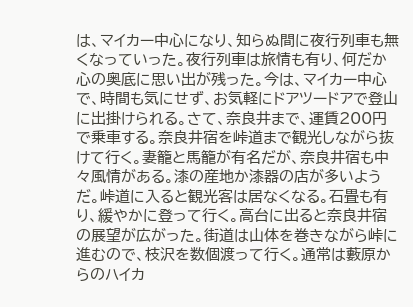は、マイカー中心になり、知らぬ間に夜行列車も無くなっていった。夜行列車は旅情も有り、何だか心の奥底に思い出が残った。今は、マイカー中心で、時間も気にせず、お気軽にドアツードアで登山に出掛けられる。さて、奈良井まで、運賃200円で乗車する。奈良井宿を峠道まで観光しながら抜けて行く。妻籠と馬籠が有名だが、奈良井宿も中々風情がある。漆の産地か漆器の店が多いようだ。峠道に入ると観光客は居なくなる。石畳も有り、緩やかに登って行く。高台に出ると奈良井宿の展望が広がった。街道は山体を巻きながら峠に進むので、枝沢を数個渡って行く。通常は藪原からのハイカ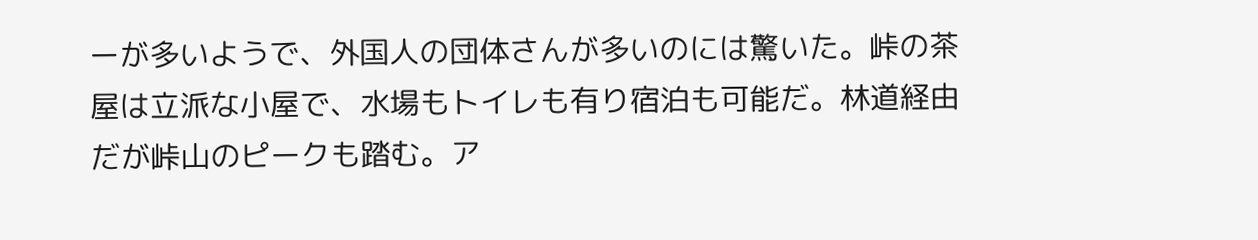ーが多いようで、外国人の団体さんが多いのには驚いた。峠の茶屋は立派な小屋で、水場もトイレも有り宿泊も可能だ。林道経由だが峠山のピークも踏む。ア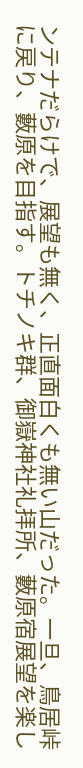ンテナだらけで、展望も無く、正直面白くも無い山だった。一旦、鳥居峠に戻り、藪原を目指す。トチノキ群、御嶽神社礼拝所、藪原宿展望を楽し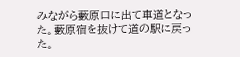みながら藪原口に出て車道となった。藪原宿を抜けて道の駅に戻った。